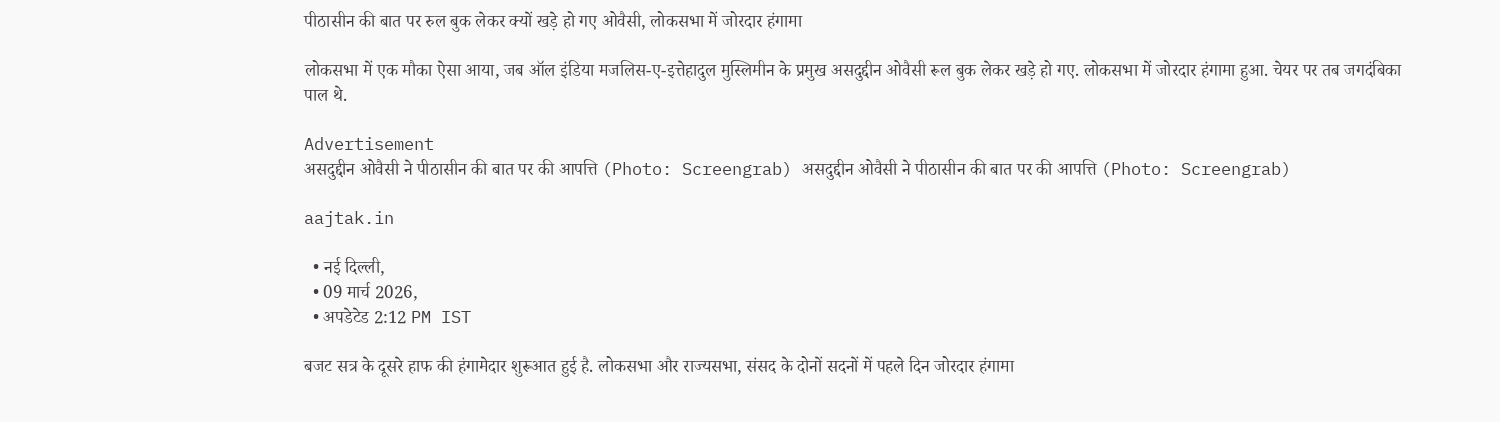पीठासीन की बात पर रुल बुक लेकर क्यों खड़े हो गए ओवैसी, लोकसभा में जोरदार हंगामा

लोकसभा में एक मौका ऐसा आया, जब ऑल इंडिया मजलिस-ए-इत्तेहादुल मुस्लिमीन के प्रमुख असदुद्दीन ओवैसी रूल बुक लेकर खड़े हो गए. लोकसभा में जोरदार हंगामा हुआ. चेयर पर तब जगदंबिका पाल थे.

Advertisement
असदुद्दीन ओवैसी ने पीठासीन की बात पर की आपत्ति (Photo: Screengrab) असदुद्दीन ओवैसी ने पीठासीन की बात पर की आपत्ति (Photo: Screengrab)

aajtak.in

  • नई दिल्ली,
  • 09 मार्च 2026,
  • अपडेटेड 2:12 PM IST

बजट सत्र के दूसरे हाफ की हंगामेदार शुरूआत हुई है. लोकसभा और राज्यसभा, संसद के दोनों सदनों में पहले दिन जोरदार हंगामा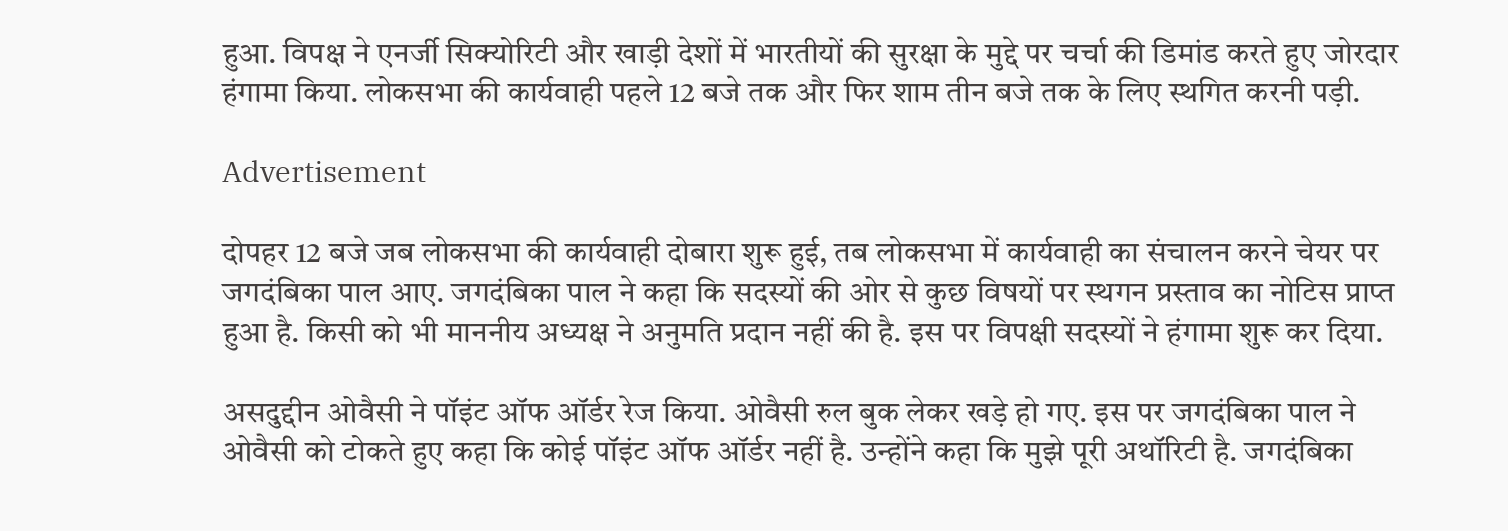हुआ. विपक्ष ने एनर्जी सिक्योरिटी और खाड़ी देशों में भारतीयों की सुरक्षा के मुद्दे पर चर्चा की डिमांड करते हुए जोरदार हंगामा किया. लोकसभा की कार्यवाही पहले 12 बजे तक और फिर शाम तीन बजे तक के लिए स्थगित करनी पड़ी.

Advertisement

दोपहर 12 बजे जब लोकसभा की कार्यवाही दोबारा शुरू हुई, तब लोकसभा में कार्यवाही का संचालन करने चेयर पर जगदंबिका पाल आए. जगदंबिका पाल ने कहा कि सदस्यों की ओर से कुछ विषयों पर स्थगन प्रस्ताव का नोटिस प्राप्त हुआ है. किसी को भी माननीय अध्यक्ष ने अनुमति प्रदान नहीं की है. इस पर विपक्षी सदस्यों ने हंगामा शुरू कर दिया.

असदुद्दीन ओवैसी ने पॉइंट ऑफ ऑर्डर रेज किया. ओवैसी रुल बुक लेकर खड़े हो गए. इस पर जगदंबिका पाल ने ओवैसी को टोकते हुए कहा कि कोई पॉइंट ऑफ ऑर्डर नहीं है. उन्होंने कहा कि मुझे पूरी अथॉरिटी है. जगदंबिका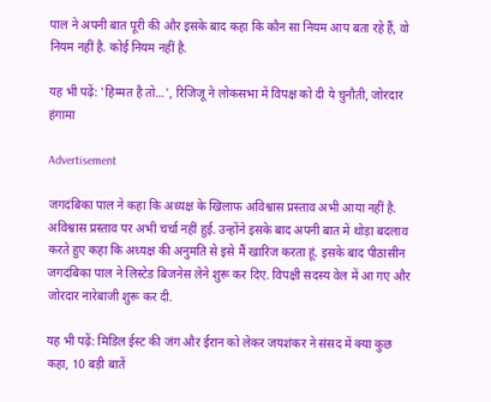पाल ने अपनी बात पूरी की और इसके बाद कहा कि कौन सा नियम आप बता रहे हैं, वो नियम नहीं है. कोई नियम नहीं है.

यह भी पढ़ें: 'हिम्मत है तो...', रिजिजू ने लोकसभा में विपक्ष को दी ये चुनौती, जोरदार हंगामा

Advertisement

जगदंबिका पाल ने कहा कि अध्यक्ष के खिलाफ अविश्वास प्रस्ताव अभी आया नहीं है. अविश्वास प्रस्ताव पर अभी चर्चा नहीं हुई. उन्होंने इसके बाद अपनी बात में थोड़ा बदलाव करते हुए कहा कि अध्यक्ष की अनुमति से इसे मैं खारिज करता हूं. इसके बाद पीठासीन जगदंबिका पाल ने लिस्टेड बिजनेस लेने शुरू कर दिए. विपक्षी सदस्य वेल में आ गए और जोरदार नारेबाजी शुरू कर दी.

यह भी पढ़ें: मिडिल ईस्ट की जंग और ईरान को लेकर जयशंकर ने संसद में क्या कुछ कहा, 10 बड़ी बातें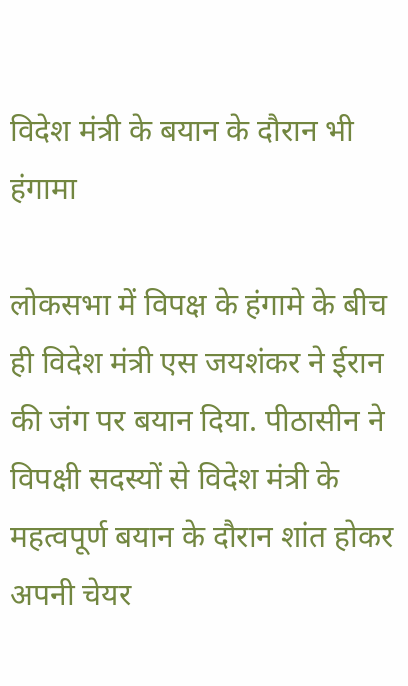विदेश मंत्री के बयान के दौरान भी हंगामा

लोकसभा में विपक्ष के हंगामे के बीच ही विदेश मंत्री एस जयशंकर ने ईरान की जंग पर बयान दिया. पीठासीन ने विपक्षी सदस्यों से विदेश मंत्री के महत्वपूर्ण बयान के दौरान शांत होकर अपनी चेयर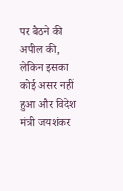पर बैठने की अपील की, लेकिन इसका कोई असर नहीं हुआ और विदेश मंत्री जयशंकर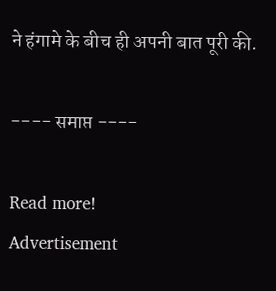ने हंगामे के बीच ही अपनी बात पूरी की.

---- समाप्त ----

Read more!
Advertisement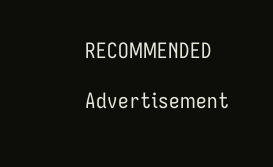RECOMMENDED

Advertisement